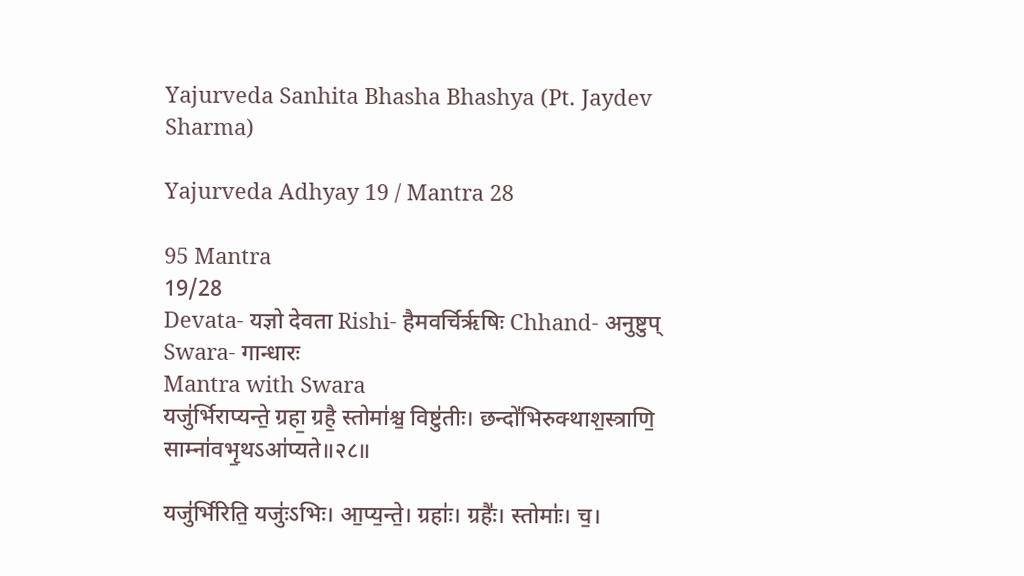Yajurveda Sanhita Bhasha Bhashya (Pt. Jaydev Sharma)

Yajurveda Adhyay 19 / Mantra 28

95 Mantra
19/28
Devata- यज्ञो देवता Rishi- हैमवर्चिर्ऋषिः Chhand- अनुष्टुप् Swara- गान्धारः
Mantra with Swara
यजु॑र्भिराप्यन्ते॒ ग्रहा॒ ग्रहै॒ स्तोमा॑श्च॒ विष्टु॑तीः। छन्दो॑भिरुक्थाश॒स्त्राणि॒ साम्ना॑वभृ॒थऽआ॑प्यते॥२८॥

यजु॑र्भिरिति॒ यजुः॑ऽभिः। आ॒प्य॒न्ते॒। ग्रहाः॑। ग्रहैः॑। स्तोमाः॑। च॒।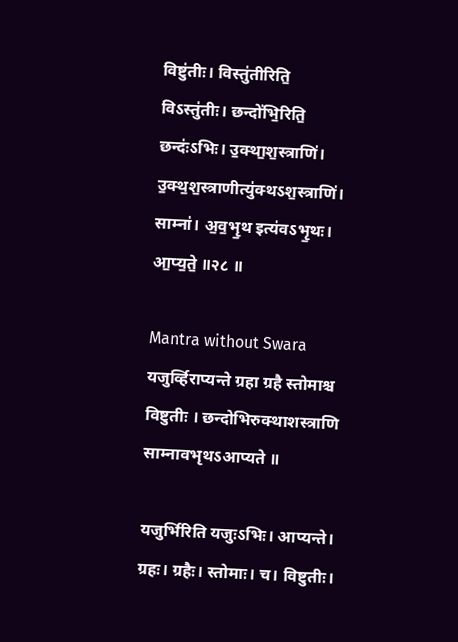विष्टु॑तीः। विस्तु॑तीरिति॒ विऽस्तु॑तीः। छन्दो॑भि॒रिति॒ छन्दः॑ऽभिः। उ॒क्था॒श॒स्त्राणि॑। उ॒क्थ॒श॒स्त्राणीत्यु॑क्थऽश॒स्त्राणि॑। साम्ना॑। अ॒व॒भृ॒थ इत्य॑वऽभृ॒थः। आ॒प्य॒ते॒ ॥२८ ॥

Mantra without Swara
यजुर्व्हिराप्यन्ते ग्रहा ग्रहै स्तोमाश्च विष्टुतीः । छन्दोभिरुक्थाशस्त्राणि साम्नावभृथऽआप्यते ॥

यजुर्भिरिति यजुःऽभिः। आप्यन्ते। ग्रहः। ग्रहैः। स्तोमाः। च। विष्टुतीः।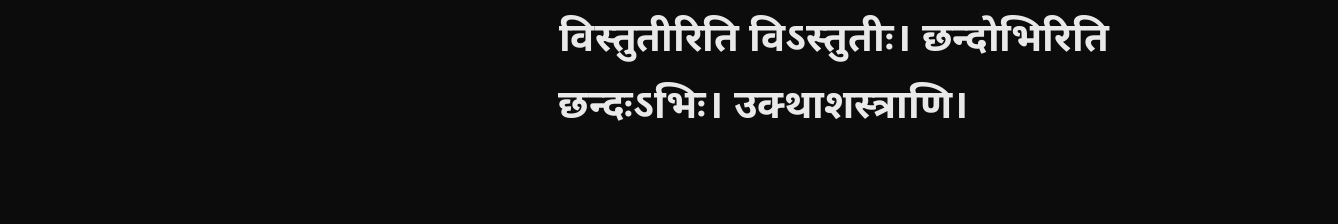विस्तुतीरिति विऽस्तुतीः। छन्दोभिरिति छन्दःऽभिः। उक्थाशस्त्राणि।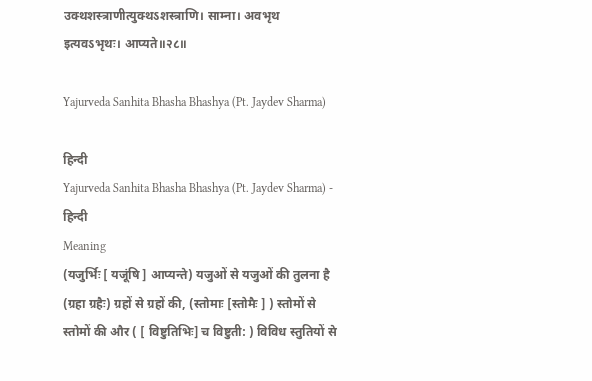उक्थशस्त्राणीत्युक्थऽशस्त्राणि। साम्ना। अवभृथ इत्यवऽभृथः। आप्यते॥२८॥

Yajurveda Sanhita Bhasha Bhashya (Pt. Jaydev Sharma)

हिन्दी
Yajurveda Sanhita Bhasha Bhashya (Pt. Jaydev Sharma) - हिन्दी
Meaning
(यजुर्भिः [ यजूंषि ] आप्यन्ते) यजुओं से यजुओं की तुलना है (ग्रहा ग्रहैः) ग्रहों से ग्रहों की, (स्तोमाः [स्तोमैः ] ) स्तोमों से स्तोमों की और ( [ विष्टुतिभिः] च विष्टुती: ) विविध स्तुतियों से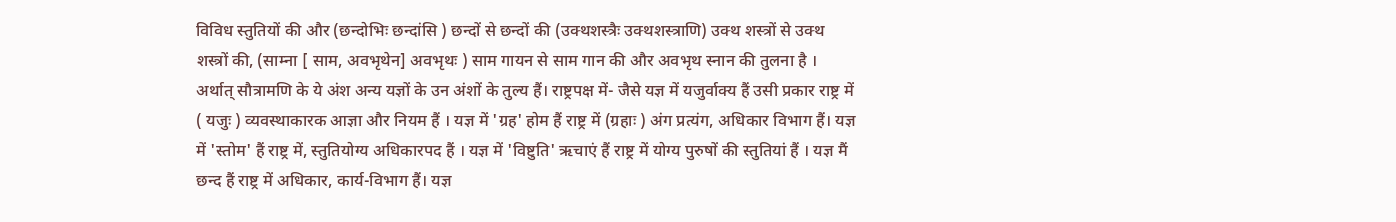विविध स्तुतियों की और (छन्दोभिः छन्दांसि ) छन्दों से छन्दों की (उक्थशस्त्रैः उक्थशस्त्राणि) उक्थ शस्त्रों से उक्थ शस्त्रों की, (साम्ना [ साम, अवभृथेन] अवभृथः ) साम गायन से साम गान की और अवभृथ स्नान की तुलना है । अर्थात् सौत्रामणि के ये अंश अन्य यज्ञों के उन अंशों के तुल्य हैं। राष्ट्रपक्ष में- जैसे यज्ञ में यजुर्वाक्य हैं उसी प्रकार राष्ट्र में ( यजुः ) व्यवस्थाकारक आज्ञा और नियम हैं । यज्ञ में 'ग्रह' होम हैं राष्ट्र में (ग्रहाः ) अंग प्रत्यंग, अधिकार विभाग हैं। यज्ञ में 'स्तोम' हैं राष्ट्र में, स्तुतियोग्य अधिकारपद हैं । यज्ञ में 'विष्टुति' ऋचाएं हैं राष्ट्र में योग्य पुरुषों की स्तुतियां हैं । यज्ञ मैं छन्द हैं राष्ट्र में अधिकार, कार्य-विभाग हैं। यज्ञ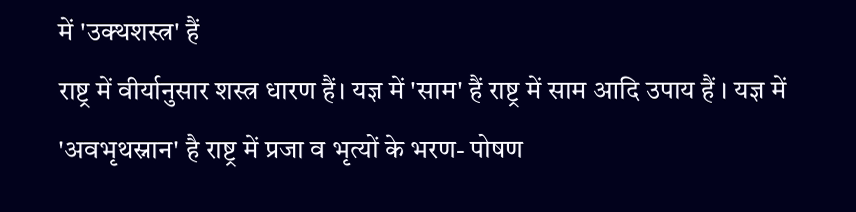में 'उक्थशस्त्र' हैं
राष्ट्र में वीर्यानुसार शस्त्र धारण हैं। यज्ञ में 'साम' हैं राष्ट्र में साम आदि उपाय हैं । यज्ञ में 'अवभृथस्नान' है राष्ट्र में प्रजा व भृत्यों के भरण- पोषण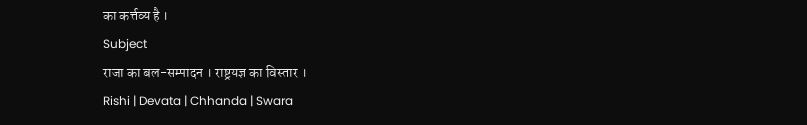का कर्त्तव्य है ।
Subject
राजा का बल-सम्पादन । राष्ट्रयज्ञ का विस्तार ।
Rishi | Devata | Chhanda | Swara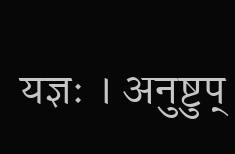यज्ञः । अनुष्टुप्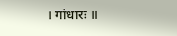। गांधारः ॥